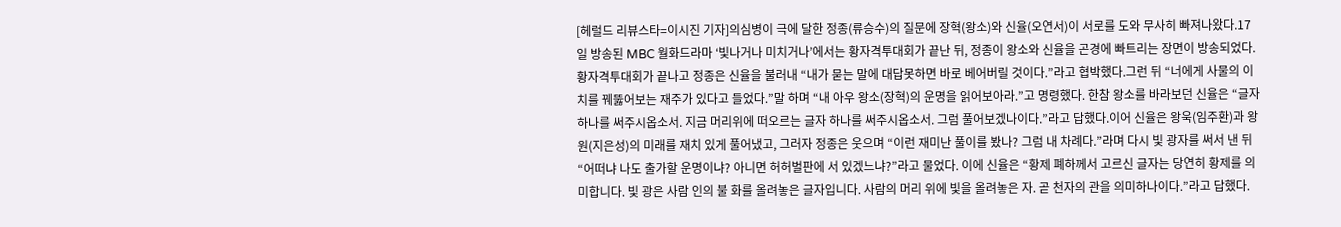[헤럴드 리뷰스타=이시진 기자]의심병이 극에 달한 정종(류승수)의 질문에 장혁(왕소)와 신율(오연서)이 서로를 도와 무사히 빠져나왔다.17일 방송된 MBC 월화드라마 ‘빛나거나 미치거나’에서는 황자격투대회가 끝난 뒤, 정종이 왕소와 신율을 곤경에 빠트리는 장면이 방송되었다.황자격투대회가 끝나고 정종은 신율을 불러내 “내가 묻는 말에 대답못하면 바로 베어버릴 것이다.”라고 협박했다.그런 뒤 “너에게 사물의 이치를 꿰뚫어보는 재주가 있다고 들었다.”말 하며 “내 아우 왕소(장혁)의 운명을 읽어보아라.”고 명령했다. 한참 왕소를 바라보던 신율은 “글자 하나를 써주시옵소서. 지금 머리위에 떠오르는 글자 하나를 써주시옵소서. 그럼 풀어보겠나이다.”라고 답했다.이어 신율은 왕욱(임주환)과 왕원(지은성)의 미래를 재치 있게 풀어냈고, 그러자 정종은 웃으며 “이런 재미난 풀이를 봤나? 그럼 내 차례다.”라며 다시 빛 광자를 써서 낸 뒤 “어떠냐 나도 출가할 운명이냐? 아니면 허허벌판에 서 있겠느냐?”라고 물었다. 이에 신율은 “황제 폐하께서 고르신 글자는 당연히 황제를 의미합니다. 빛 광은 사람 인의 불 화를 올려놓은 글자입니다. 사람의 머리 위에 빛을 올려놓은 자. 곧 천자의 관을 의미하나이다.”라고 답했다.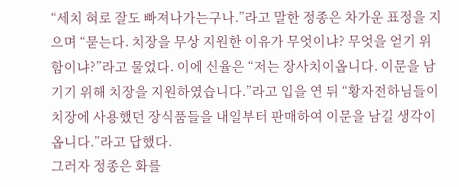“세치 혀로 잘도 빠져나가는구나.”라고 말한 정종은 차가운 표정을 지으며 “묻는다. 치장을 무상 지원한 이유가 무엇이냐? 무엇을 얻기 위함이냐?”라고 물었다. 이에 신율은 “저는 장사치이옵니다. 이문을 남기기 위해 치장을 지원하였습니다.”라고 입을 연 뒤 “황자전하님들이 치장에 사용했던 장식품들을 내일부터 판매하여 이문을 남길 생각이옵니다.”라고 답했다.
그러자 정종은 화를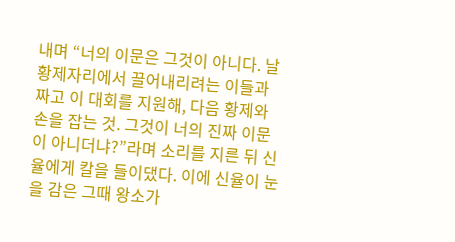내며 “너의 이문은 그것이 아니다. 날 황제자리에서 끌어내리려는 이들과 짜고 이 대회를 지원해, 다음 황제와 손을 잡는 것. 그것이 너의 진짜 이문이 아니더냐?”라며 소리를 지른 뒤 신율에게 칼을 들이댔다. 이에 신율이 눈을 감은 그때 왕소가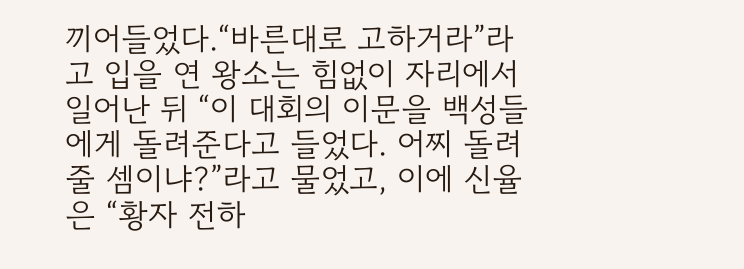끼어들었다.“바른대로 고하거라”라고 입을 연 왕소는 힘없이 자리에서 일어난 뒤 “이 대회의 이문을 백성들에게 돌려준다고 들었다. 어찌 돌려줄 셈이냐?”라고 물었고, 이에 신율은 “황자 전하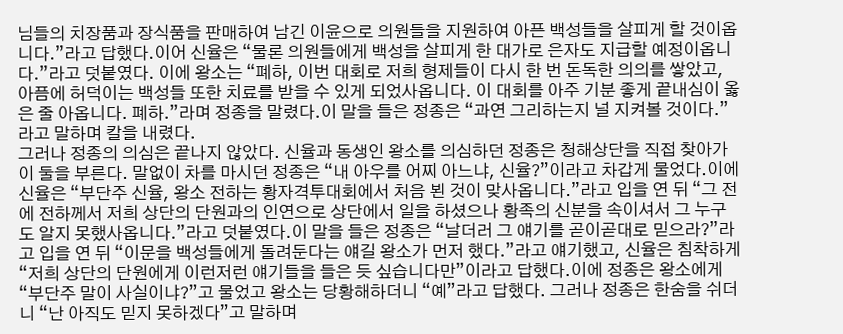님들의 치장품과 장식품을 판매하여 남긴 이윤으로 의원들을 지원하여 아픈 백성들을 살피게 할 것이옵니다.”라고 답했다.이어 신율은 “물론 의원들에게 백성을 살피게 한 대가로 은자도 지급할 예정이옵니다.”라고 덧붙였다. 이에 왕소는 “폐하, 이번 대회로 저희 형제들이 다시 한 번 돈독한 의의를 쌓았고, 아픔에 허덕이는 백성들 또한 치료를 받을 수 있게 되었사옵니다. 이 대회를 아주 기분 좋게 끝내심이 옳은 줄 아옵니다. 폐하.”라며 정종을 말렸다.이 말을 들은 정종은 “과연 그리하는지 널 지켜볼 것이다.”라고 말하며 칼을 내렸다.
그러나 정종의 의심은 끝나지 않았다. 신율과 동생인 왕소를 의심하던 정종은 청해상단을 직접 찾아가 이 둘을 부른다. 말없이 차를 마시던 정종은 “내 아우를 어찌 아느냐, 신율?”이라고 차갑게 물었다.이에 신율은 “부단주 신율, 왕소 전하는 황자격투대회에서 처음 뵌 것이 맞사옵니다.”라고 입을 연 뒤 “그 전에 전하께서 저희 상단의 단원과의 인연으로 상단에서 일을 하셨으나 황족의 신분을 속이셔서 그 누구도 알지 못했사옵니다.”라고 덧붙였다.이 말을 들은 정종은 “날더러 그 얘기를 곧이곧대로 믿으라?”라고 입을 연 뒤 “이문을 백성들에게 돌려둔다는 얘길 왕소가 먼저 했다.”라고 얘기했고, 신율은 침착하게 “저희 상단의 단원에게 이런저런 얘기들을 들은 듯 싶습니다만”이라고 답했다.이에 정종은 왕소에게 “부단주 말이 사실이냐?”고 물었고 왕소는 당황해하더니 “예”라고 답했다. 그러나 정종은 한숨을 쉬더니 “난 아직도 믿지 못하겠다”고 말하며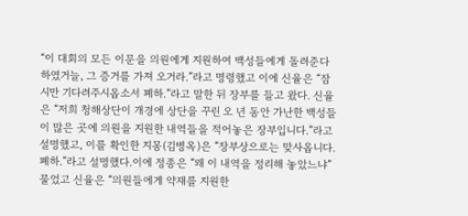“이 대회의 모든 이문을 의원에게 지원하여 백성들에게 돌려준다 하였거늘, 그 증거를 가져 오거라.”라고 명령했고 이에 신율은 “잠시만 기다려주시옵소서 폐하.”라고 말한 뒤 장부를 들고 왔다. 신율은 “저희 청해상단이 개경에 상단을 꾸린 오 년 동안 가난한 백성들이 많은 곳에 의원을 지원한 내역들을 적어놓은 장부입니다.”라고 설명했고, 이를 확인한 지몽(김병옥)은 “장부상으로는 맞사옵니다. 폐하.”라고 설명했다.이에 정종은 “왜 이 내역을 정리해 놓았느냐” 물었고 신율은 “의원들에게 약재를 지원한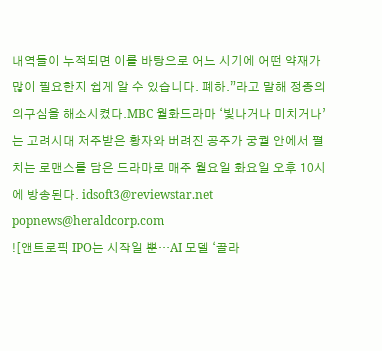내역들이 누적되면 이를 바탕으로 어느 시기에 어떤 약재가 많이 필요한지 쉽게 알 수 있습니다. 폐하.”라고 말해 정종의 의구심을 해소시켰다.MBC 월화드라마 ‘빛나거나 미치거나’는 고려시대 저주받은 황자와 버려진 공주가 궁궐 안에서 펼치는 로맨스를 담은 드라마로 매주 월요일 화요일 오후 10시에 방송된다. idsoft3@reviewstar.net
popnews@heraldcorp.com
![앤트로픽 IPO는 시작일 뿐…AI 모델 ‘골라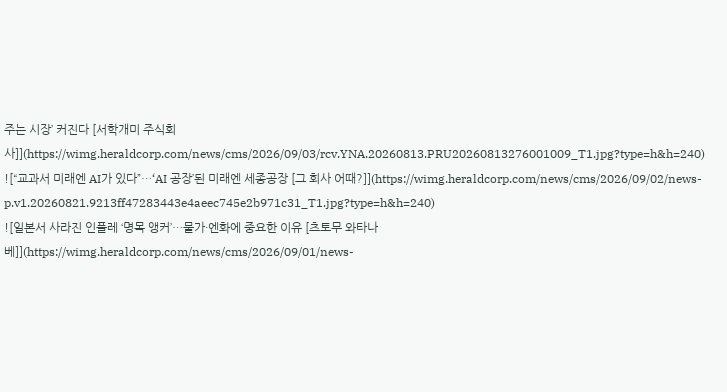주는 시장’ 커진다 [서학개미 주식회사]](https://wimg.heraldcorp.com/news/cms/2026/09/03/rcv.YNA.20260813.PRU20260813276001009_T1.jpg?type=h&h=240)
![“교과서 미래엔 AI가 있다”…‘AI 공장’된 미래엔 세종공장 [그 회사 어때?]](https://wimg.heraldcorp.com/news/cms/2026/09/02/news-p.v1.20260821.9213ff47283443e4aeec745e2b971c31_T1.jpg?type=h&h=240)
![일본서 사라진 인플레 ‘명목 앵커’…물가·엔화에 중요한 이유 [츠토무 와타나베]](https://wimg.heraldcorp.com/news/cms/2026/09/01/news-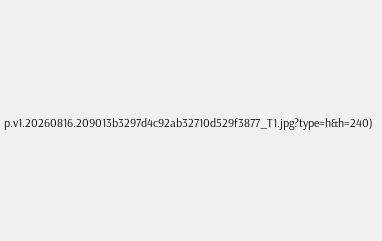p.v1.20260816.209013b3297d4c92ab32710d529f3877_T1.jpg?type=h&h=240)